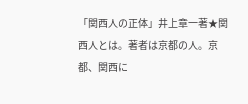「関西人の正体」井上章一著★関西人とは。著者は京都の人。京都、関西に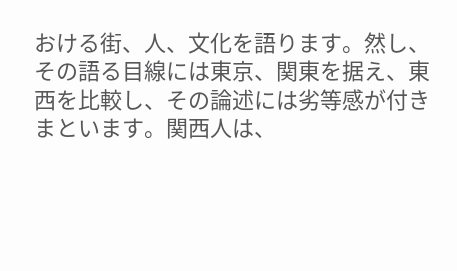おける街、人、文化を語ります。然し、その語る目線には東京、関東を据え、東西を比較し、その論述には劣等感が付きまといます。関西人は、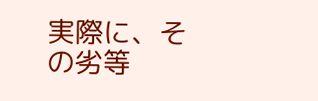実際に、その劣等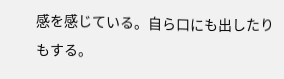感を感じている。自ら口にも出したりもする。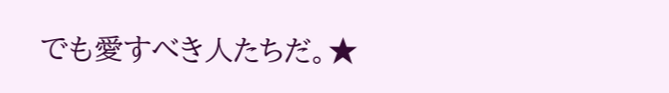でも愛すべき人たちだ。★